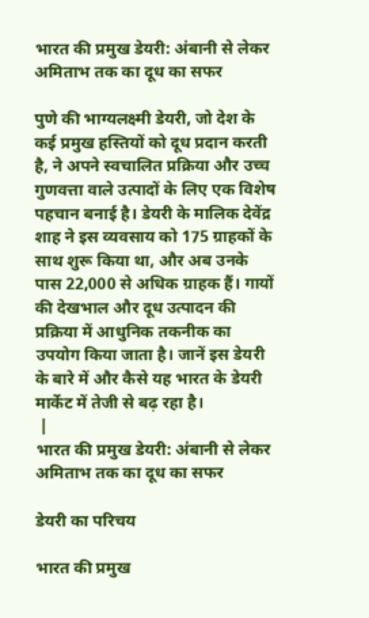भारत की प्रमुख डेयरी: अंबानी से लेकर अमिताभ तक का दूध का सफर

पुणे की भाग्यलक्ष्मी डेयरी, जो देश के कई प्रमुख हस्तियों को दूध प्रदान करती है, ने अपने स्वचालित प्रक्रिया और उच्च गुणवत्ता वाले उत्पादों के लिए एक विशेष पहचान बनाई है। डेयरी के मालिक देवेंद्र शाह ने इस व्यवसाय को 175 ग्राहकों के साथ शुरू किया था, और अब उनके पास 22,000 से अधिक ग्राहक हैं। गायों की देखभाल और दूध उत्पादन की प्रक्रिया में आधुनिक तकनीक का उपयोग किया जाता है। जानें इस डेयरी के बारे में और कैसे यह भारत के डेयरी मार्केट में तेजी से बढ़ रहा है।
 |
भारत की प्रमुख डेयरी: अंबानी से लेकर अमिताभ तक का दूध का सफर

डेयरी का परिचय

भारत की प्रमुख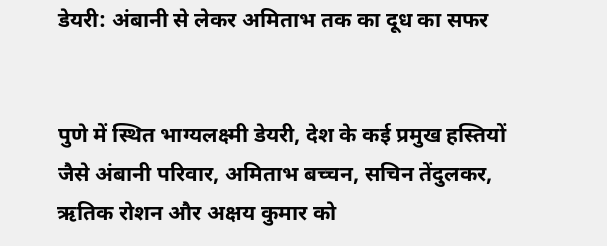डेयरी: अंबानी से लेकर अमिताभ तक का दूध का सफर


पुणे में स्थित भाग्यलक्ष्मी डेयरी, देश के कई प्रमुख हस्तियों जैसे अंबानी परिवार, अमिताभ बच्चन, सचिन तेंदुलकर, ऋतिक रोशन और अक्षय कुमार को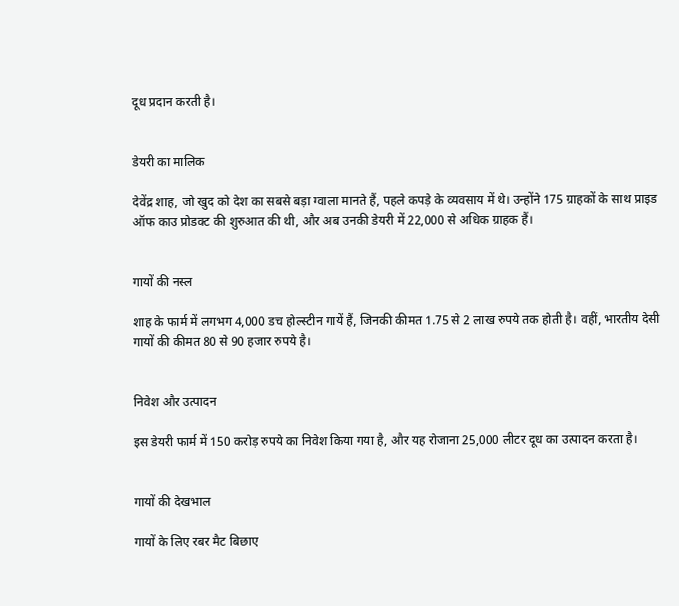दूध प्रदान करती है।


डेयरी का मालिक

देवेंद्र शाह, जो खुद को देश का सबसे बड़ा ग्वाला मानते हैं, पहले कपड़े के व्यवसाय में थे। उन्होंने 175 ग्राहकों के साथ प्राइड ऑफ काउ प्रोडक्ट की शुरुआत की थी, और अब उनकी डेयरी में 22,000 से अधिक ग्राहक हैं।


गायों की नस्ल

शाह के फार्म में लगभग 4,000 डच होल्स्टीन गायें हैं, जिनकी कीमत 1.75 से 2 लाख रुपये तक होती है। वहीं, भारतीय देसी गायों की कीमत 80 से 90 हजार रुपये है।


निवेश और उत्पादन

इस डेयरी फार्म में 150 करोड़ रुपये का निवेश किया गया है, और यह रोजाना 25,000 लीटर दूध का उत्पादन करता है।


गायों की देखभाल

गायों के लिए रबर मैट बिछाए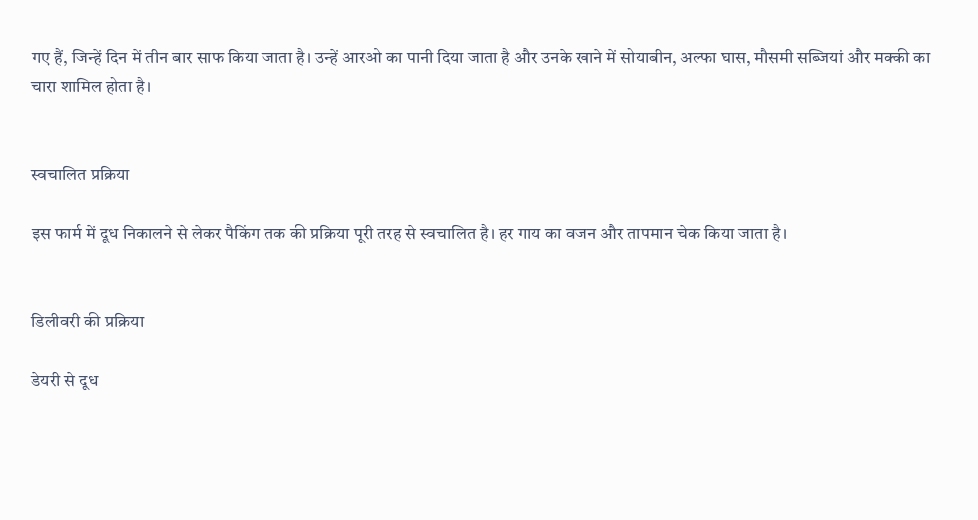गए हैं, जिन्हें दिन में तीन बार साफ किया जाता है। उन्हें आरओ का पानी दिया जाता है और उनके खाने में सोयाबीन, अल्फा घास, मौसमी सब्जियां और मक्की का चारा शामिल होता है।


स्वचालित प्रक्रिया

इस फार्म में दूध निकालने से लेकर पैकिंग तक की प्रक्रिया पूरी तरह से स्वचालित है। हर गाय का वजन और तापमान चेक किया जाता है।


डिलीवरी की प्रक्रिया

डेयरी से दूध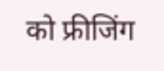को फ्रीजिंग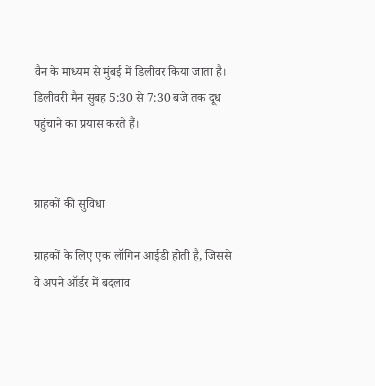वैन के माध्यम से मुंबई में डिलीवर किया जाता है। डिलीवरी मैन सुबह 5:30 से 7:30 बजे तक दूध पहुंचाने का प्रयास करते हैं।


ग्राहकों की सुविधा

ग्राहकों के लिए एक लॉगिन आईडी होती है, जिससे वे अपने ऑर्डर में बदलाव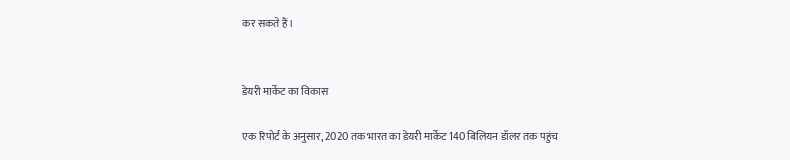कर सकते हैं।


डेयरी मार्केट का विकास

एक रिपोर्ट के अनुसार, 2020 तक भारत का डेयरी मार्केट 140 बिलियन डॉलर तक पहुंच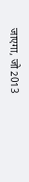जाएगा, जो 2013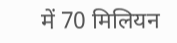में 70 मिलियन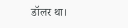डॉलर था।